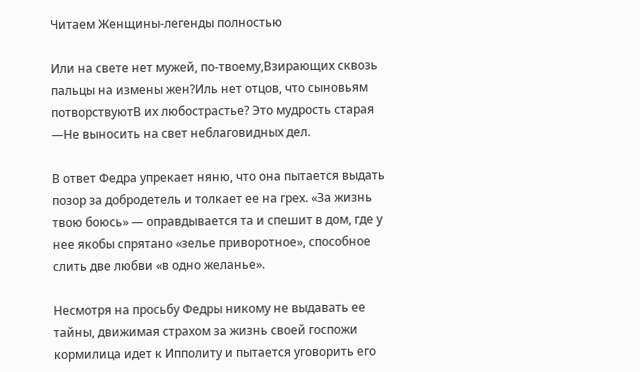Читаем Женщины-легенды полностью

Или на свете нет мужей, по-твоему,Взирающих сквозь пальцы на измены жен?Иль нет отцов, что сыновьям потворствуютВ их любострастье? Это мудрость старая —Не выносить на свет неблаговидных дел.

В ответ Федра упрекает няню, что она пытается выдать позор за добродетель и толкает ее на грех. «За жизнь твою боюсь» — оправдывается та и спешит в дом, где у нее якобы спрятано «зелье приворотное», способное слить две любви «в одно желанье».

Несмотря на просьбу Федры никому не выдавать ее тайны, движимая страхом за жизнь своей госпожи кормилица идет к Ипполиту и пытается уговорить его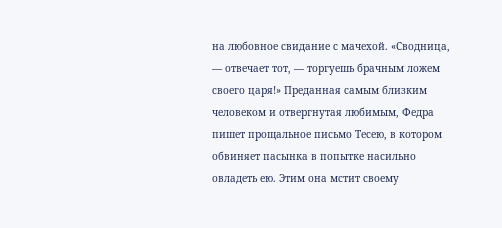на любовное свидание с мачехой. «Сводница, — отвечает тот, — торгуешь брачным ложем своего царя!» Преданная самым близким человеком и отвергнутая любимым, Федра пишет прощальное письмо Тесею, в котором обвиняет пасынка в попытке насильно овладеть ею. Этим она мстит своему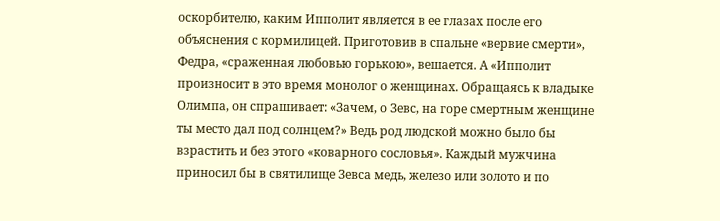оскорбителю, каким Ипполит является в ее глазах после его объяснения с кормилицей. Приготовив в спальне «вервие смерти», Федра, «сраженная любовью горькою», вешается. А «Ипполит произносит в это время монолог о женщинах. Обращаясь к владыке Олимпа, он спрашивает: «Зачем, о Зевс, на горе смертным женщине ты место дал под солнцем?» Ведь род людской можно было бы взрастить и без этого «коварного сословья». Каждый мужчина приносил бы в святилище Зевса медь, железо или золото и по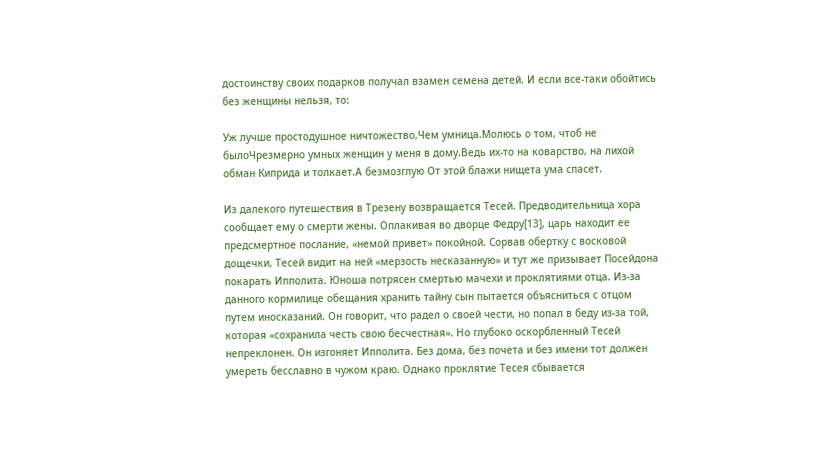достоинству своих подарков получал взамен семена детей. И если все-таки обойтись без женщины нельзя, то:

Уж лучше простодушное ничтожество,Чем умница.Молюсь о том, чтоб не былоЧрезмерно умных женщин у меня в дому.Ведь их-то на коварство, на лихой обман Киприда и толкает.А безмозглую От этой блажи нищета ума спасет.

Из далекого путешествия в Трезену возвращается Тесей. Предводительница хора сообщает ему о смерти жены. Оплакивая во дворце Федру[13], царь находит ее предсмертное послание, «немой привет» покойной. Сорвав обертку с восковой дощечки, Тесей видит на ней «мерзость несказанную» и тут же призывает Посейдона покарать Ипполита. Юноша потрясен смертью мачехи и проклятиями отца. Из-за данного кормилице обещания хранить тайну сын пытается объясниться с отцом путем иносказаний. Он говорит, что радел о своей чести, но попал в беду из-за той, которая «сохранила честь свою бесчестная». Но глубоко оскорбленный Тесей непреклонен. Он изгоняет Ипполита. Без дома, без почета и без имени тот должен умереть бесславно в чужом краю. Однако проклятие Тесея сбывается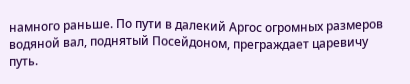намного раньше. По пути в далекий Аргос огромных размеров водяной вал, поднятый Посейдоном, преграждает царевичу путь.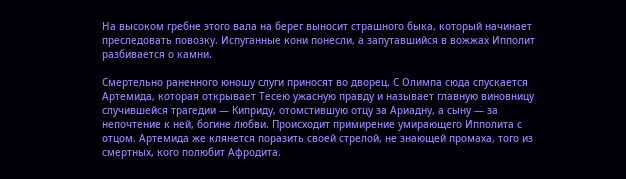На высоком гребне этого вала на берег выносит страшного быка, который начинает преследовать повозку. Испуганные кони понесли, а запутавшийся в вожжах Ипполит разбивается о камни.

Смертельно раненного юношу слуги приносят во дворец. С Олимпа сюда спускается Артемида, которая открывает Тесею ужасную правду и называет главную виновницу случившейся трагедии — Киприду, отомстившую отцу за Ариадну, а сыну — за непочтение к ней, богине любви. Происходит примирение умирающего Ипполита с отцом. Артемида же клянется поразить своей стрелой, не знающей промаха, того из смертных, кого полюбит Афродита.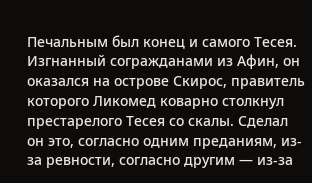Печальным был конец и самого Тесея. Изгнанный согражданами из Афин, он оказался на острове Скирос, правитель которого Ликомед коварно столкнул престарелого Тесея со скалы. Сделал он это, согласно одним преданиям, из-за ревности, согласно другим — из-за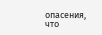опасения, что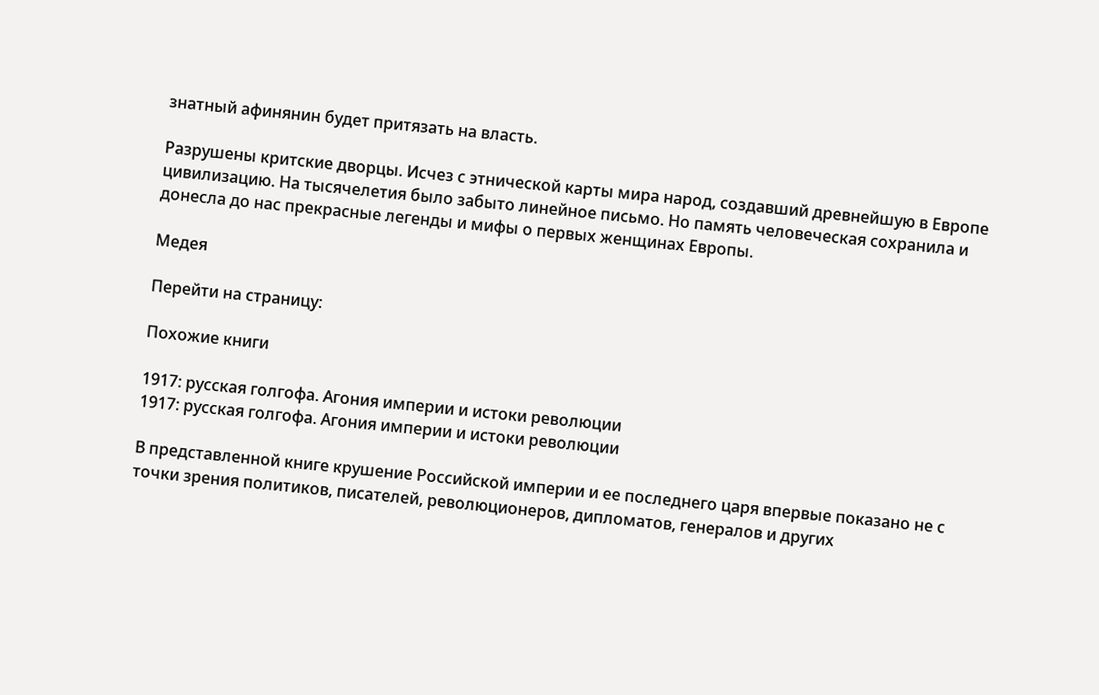знатный афинянин будет притязать на власть.

Разрушены критские дворцы. Исчез с этнической карты мира народ, создавший древнейшую в Европе цивилизацию. На тысячелетия было забыто линейное письмо. Но память человеческая сохранила и донесла до нас прекрасные легенды и мифы о первых женщинах Европы.

Медея

Перейти на страницу:

Похожие книги

1917: русская голгофа. Агония империи и истоки революции
1917: русская голгофа. Агония империи и истоки революции

В представленной книге крушение Российской империи и ее последнего царя впервые показано не с точки зрения политиков, писателей, революционеров, дипломатов, генералов и других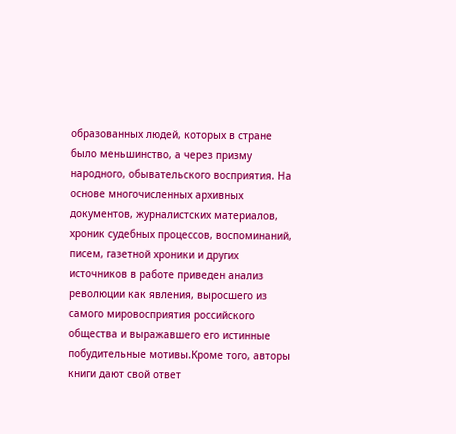образованных людей, которых в стране было меньшинство, а через призму народного, обывательского восприятия. На основе многочисленных архивных документов, журналистских материалов, хроник судебных процессов, воспоминаний, писем, газетной хроники и других источников в работе приведен анализ революции как явления, выросшего из самого мировосприятия российского общества и выражавшего его истинные побудительные мотивы.Кроме того, авторы книги дают свой ответ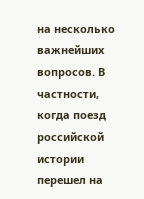на несколько важнейших вопросов. В частности, когда поезд российской истории перешел на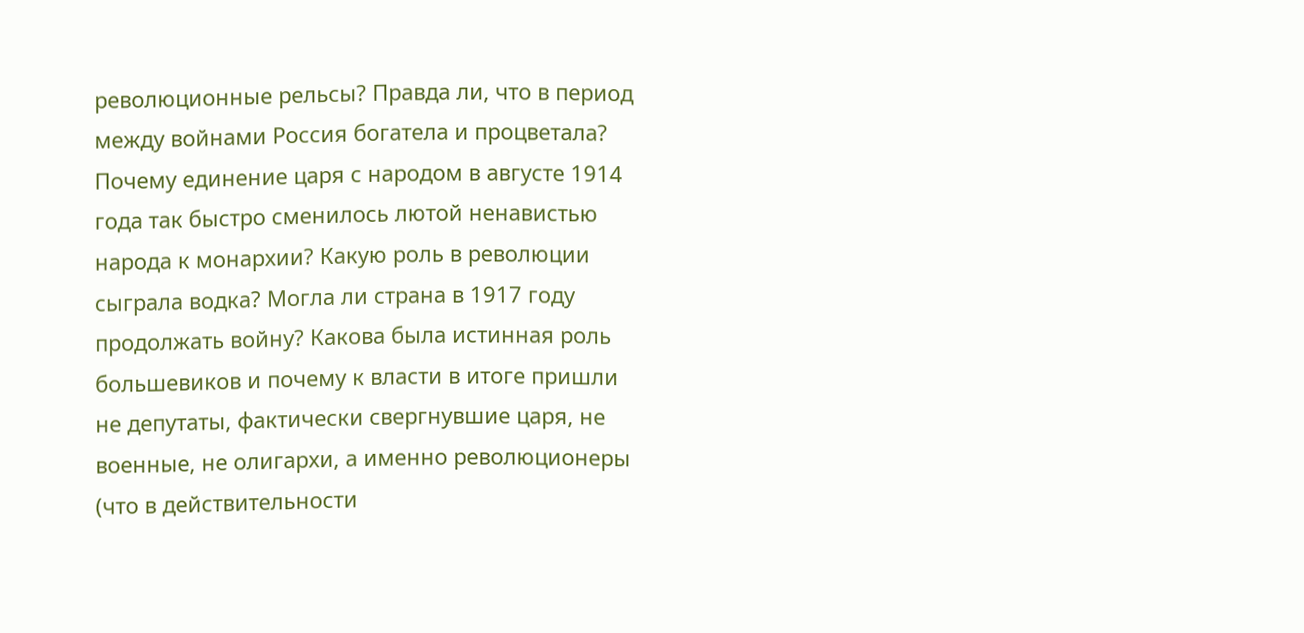революционные рельсы? Правда ли, что в период между войнами Россия богатела и процветала? Почему единение царя с народом в августе 1914 года так быстро сменилось лютой ненавистью народа к монархии? Какую роль в революции сыграла водка? Могла ли страна в 1917 году продолжать войну? Какова была истинная роль большевиков и почему к власти в итоге пришли не депутаты, фактически свергнувшие царя, не военные, не олигархи, а именно революционеры (что в действительности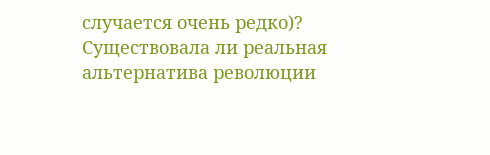случается очень редко)? Существовала ли реальная альтернатива революции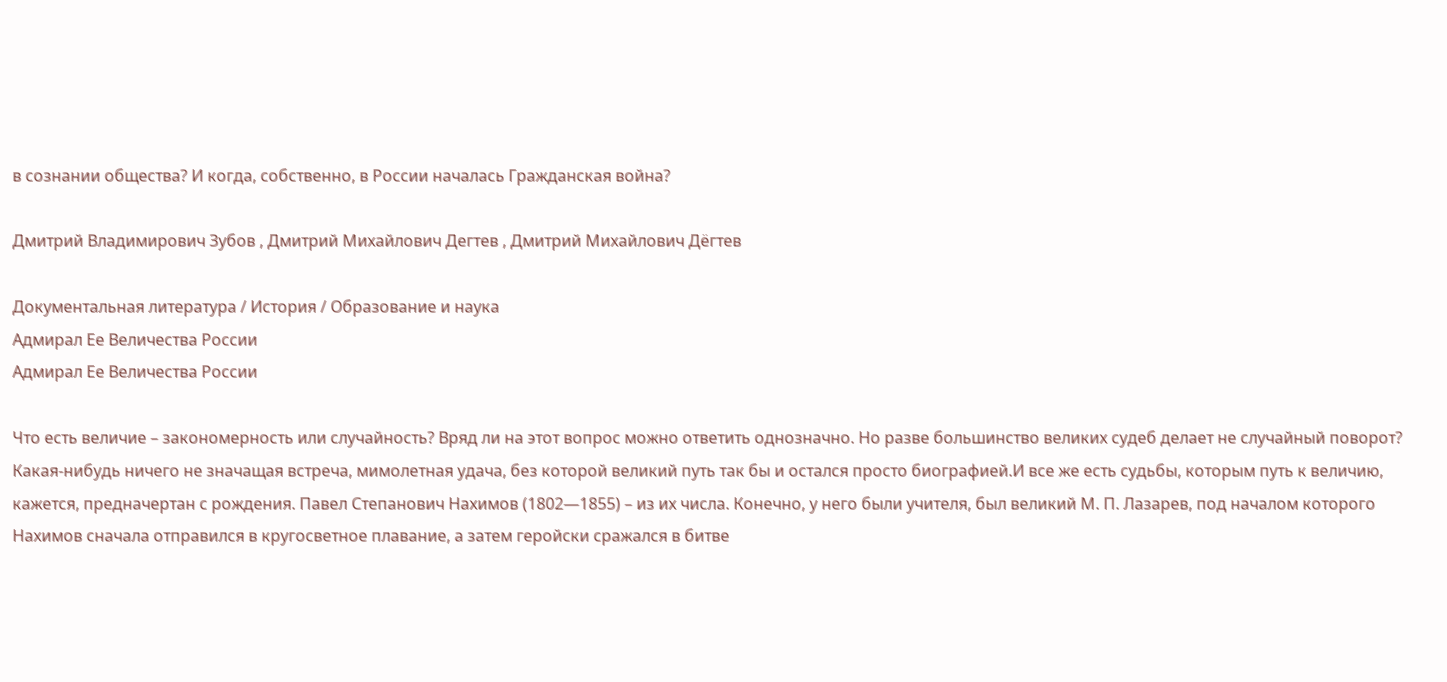в сознании общества? И когда, собственно, в России началась Гражданская война?

Дмитрий Владимирович Зубов , Дмитрий Михайлович Дегтев , Дмитрий Михайлович Дёгтев

Документальная литература / История / Образование и наука
Адмирал Ее Величества России
Адмирал Ее Величества России

Что есть величие – закономерность или случайность? Вряд ли на этот вопрос можно ответить однозначно. Но разве большинство великих судеб делает не случайный поворот? Какая-нибудь ничего не значащая встреча, мимолетная удача, без которой великий путь так бы и остался просто биографией.И все же есть судьбы, которым путь к величию, кажется, предначертан с рождения. Павел Степанович Нахимов (1802—1855) – из их числа. Конечно, у него были учителя, был великий М. П. Лазарев, под началом которого Нахимов сначала отправился в кругосветное плавание, а затем геройски сражался в битве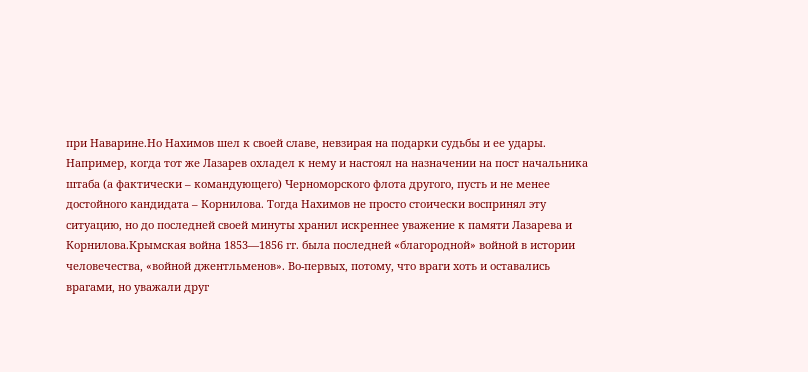при Наварине.Но Нахимов шел к своей славе, невзирая на подарки судьбы и ее удары. Например, когда тот же Лазарев охладел к нему и настоял на назначении на пост начальника штаба (а фактически – командующего) Черноморского флота другого, пусть и не менее достойного кандидата – Корнилова. Тогда Нахимов не просто стоически воспринял эту ситуацию, но до последней своей минуты хранил искреннее уважение к памяти Лазарева и Корнилова.Крымская война 1853—1856 гг. была последней «благородной» войной в истории человечества, «войной джентльменов». Во-первых, потому, что враги хоть и оставались врагами, но уважали друг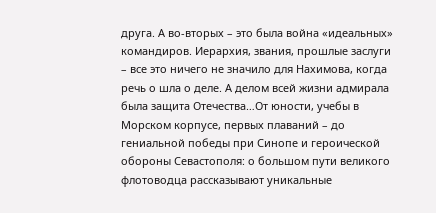друга. А во-вторых – это была война «идеальных» командиров. Иерархия, звания, прошлые заслуги – все это ничего не значило для Нахимова, когда речь о шла о деле. А делом всей жизни адмирала была защита Отечества…От юности, учебы в Морском корпусе, первых плаваний – до гениальной победы при Синопе и героической обороны Севастополя: о большом пути великого флотоводца рассказывают уникальные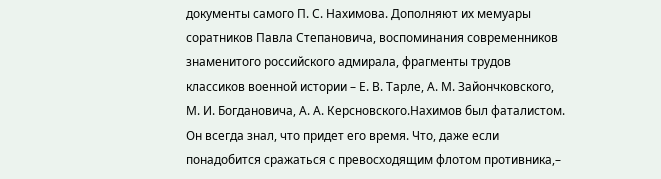документы самого П. С. Нахимова. Дополняют их мемуары соратников Павла Степановича, воспоминания современников знаменитого российского адмирала, фрагменты трудов классиков военной истории – Е. В. Тарле, А. М. Зайончковского, М. И. Богдановича, А. А. Керсновского.Нахимов был фаталистом. Он всегда знал, что придет его время. Что, даже если понадобится сражаться с превосходящим флотом противника,–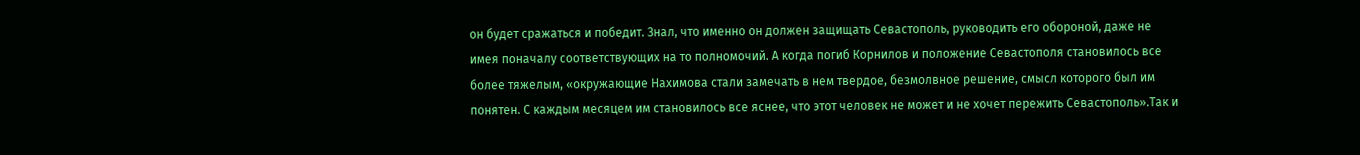он будет сражаться и победит. Знал, что именно он должен защищать Севастополь, руководить его обороной, даже не имея поначалу соответствующих на то полномочий. А когда погиб Корнилов и положение Севастополя становилось все более тяжелым, «окружающие Нахимова стали замечать в нем твердое, безмолвное решение, смысл которого был им понятен. С каждым месяцем им становилось все яснее, что этот человек не может и не хочет пережить Севастополь».Так и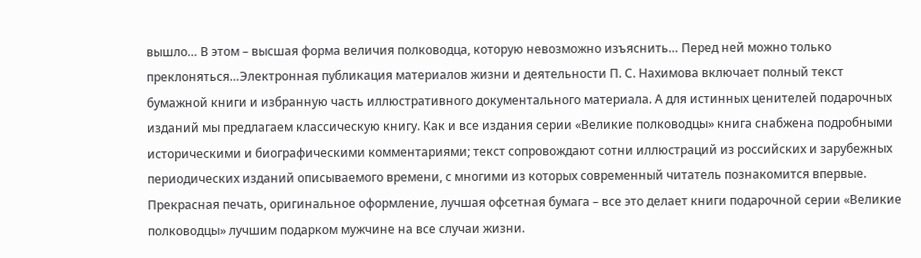вышло… В этом – высшая форма величия полководца, которую невозможно изъяснить… Перед ней можно только преклоняться…Электронная публикация материалов жизни и деятельности П. С. Нахимова включает полный текст бумажной книги и избранную часть иллюстративного документального материала. А для истинных ценителей подарочных изданий мы предлагаем классическую книгу. Как и все издания серии «Великие полководцы» книга снабжена подробными историческими и биографическими комментариями; текст сопровождают сотни иллюстраций из российских и зарубежных периодических изданий описываемого времени, с многими из которых современный читатель познакомится впервые. Прекрасная печать, оригинальное оформление, лучшая офсетная бумага – все это делает книги подарочной серии «Великие полководцы» лучшим подарком мужчине на все случаи жизни.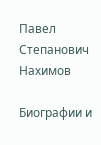Павел Степанович Нахимов

Биографии и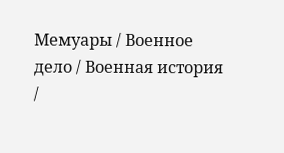Мемуары / Военное дело / Военная история /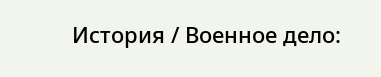История / Военное дело: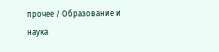прочее / Образование и наука